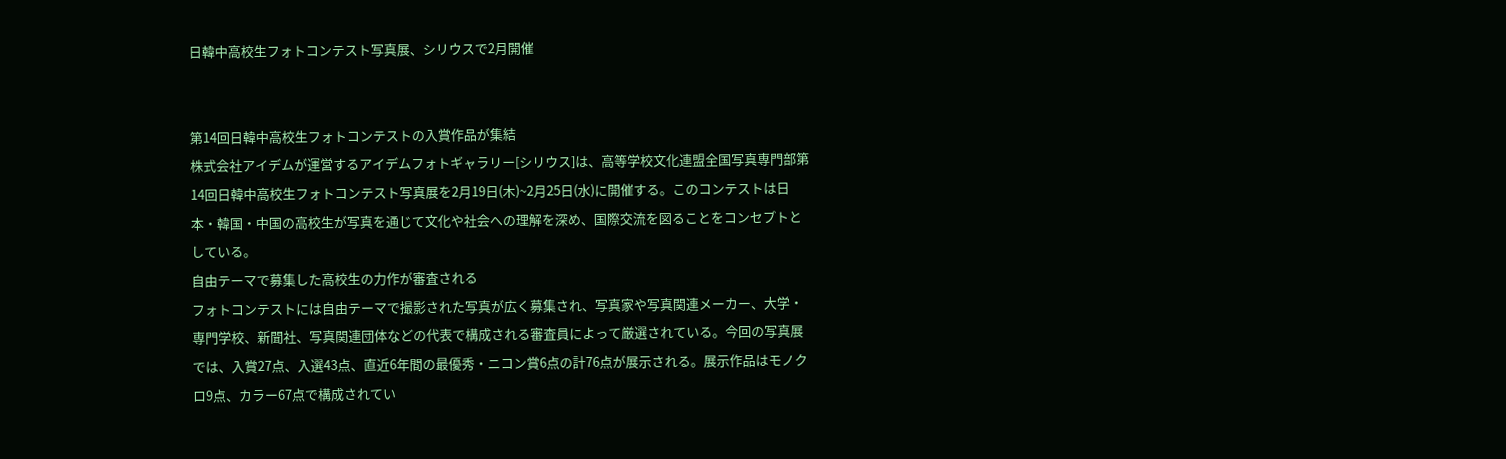日韓中高校生フォトコンテスト写真展、シリウスで2月開催


第14回日韓中高校生フォトコンテストの入賞作品が集結
株式会社アイデムが運営するアイデムフォトギャラリー[シリウス]は、高等学校文化連盟全国写真専門部第14回日韓中高校生フォトコンテスト写真展を2月19日(木)~2月25日(水)に開催する。このコンテストは日本・韓国・中国の高校生が写真を通じて文化や社会への理解を深め、国際交流を図ることをコンセプトとしている。
自由テーマで募集した高校生の力作が審査される
フォトコンテストには自由テーマで撮影された写真が広く募集され、写真家や写真関連メーカー、大学・専門学校、新聞社、写真関連団体などの代表で構成される審査員によって厳選されている。今回の写真展では、入賞27点、入選43点、直近6年間の最優秀・ニコン賞6点の計76点が展示される。展示作品はモノクロ9点、カラー67点で構成されてい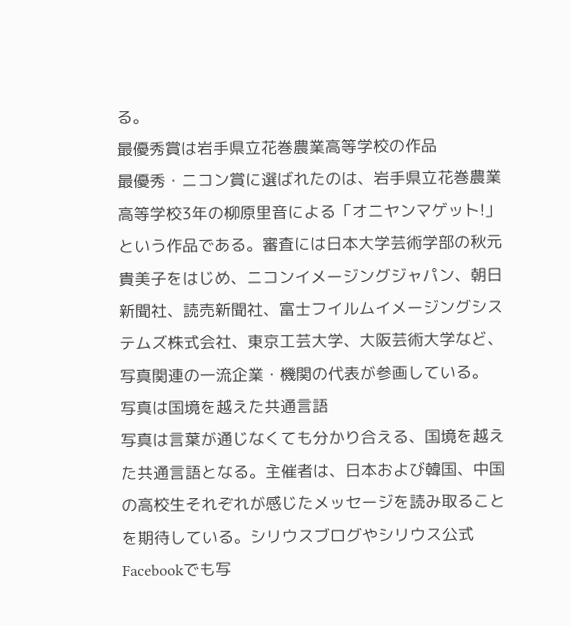る。
最優秀賞は岩手県立花巻農業高等学校の作品
最優秀・ニコン賞に選ばれたのは、岩手県立花巻農業高等学校3年の柳原里音による「オニヤンマゲット!」という作品である。審査には日本大学芸術学部の秋元貴美子をはじめ、ニコンイメージングジャパン、朝日新聞社、読売新聞社、富士フイルムイメージングシステムズ株式会社、東京工芸大学、大阪芸術大学など、写真関連の一流企業・機関の代表が参画している。
写真は国境を越えた共通言語
写真は言葉が通じなくても分かり合える、国境を越えた共通言語となる。主催者は、日本および韓国、中国の高校生それぞれが感じたメッセージを読み取ることを期待している。シリウスブログやシリウス公式Facebookでも写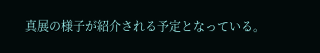真展の様子が紹介される予定となっている。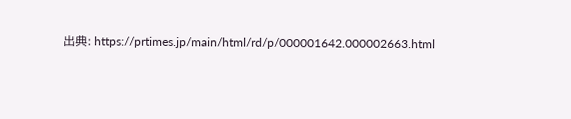出典: https://prtimes.jp/main/html/rd/p/000001642.000002663.html